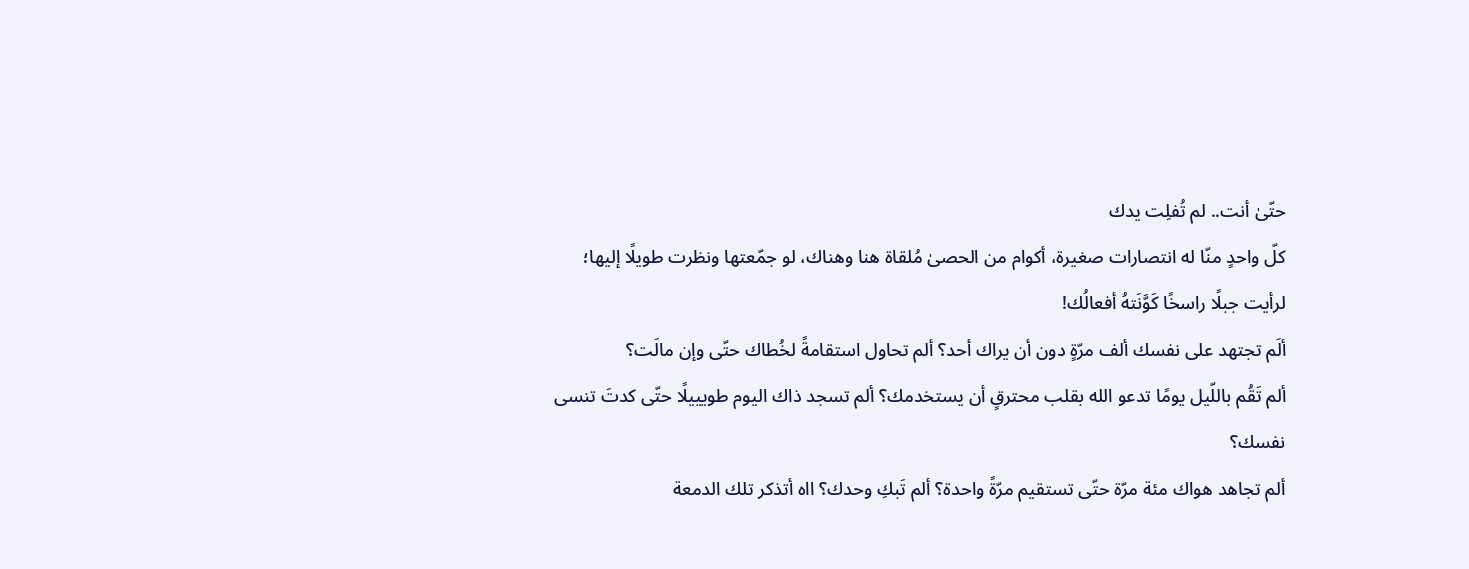حتّىٰ أنت.. لم تُفلِت يدك
كلّ واحدٍ منّا له انتصارات صغيرة، أكوام من الحصىٰ مُلقاة هنا وهناك، لو جمّعتها ونظرت طويلًا إليها؛ لرأيت جبلًا راسخًا كَوَّنَتهُ أفعالُك!
ألَم تجتهد على نفسك ألف مرّةٍ دون أن يراك أحد؟ ألم تحاول استقامةً لخُطاك حتّى وإن مالَت؟
ألم تَقُم باللّيل يومًا تدعو الله بقلب محترقٍ أن يستخدمك؟ ألم تسجد ذاك اليوم طويييلًا حتّى كدتَ تنسى نفسك؟
ألم تجاهد هواك مئة مرّة حتّى تستقيم مرّةً واحدة؟ ألم تَبكِ وحدك؟ ااه أتذكر تلك الدمعة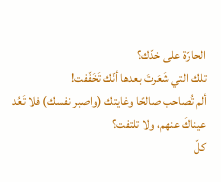الحارّة على خدّك؟
تلك التي شَعَرتَ بعدها أنّك تَخَفّفت!
ألم تُصاحب صالحًا وغايتك (واصبر نفسك) فلا تَعُد عيناكَ عنهم، ولا تلتفت؟
كلّ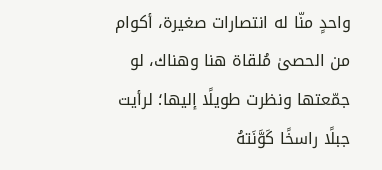واحدٍ منّا له انتصارات صغيرة، أكوام من الحصىٰ مُلقاة هنا وهناك، لو جمّعتها ونظرت طويلًا إليها؛ لرأيت جبلًا راسخًا كَوَّنَتهُ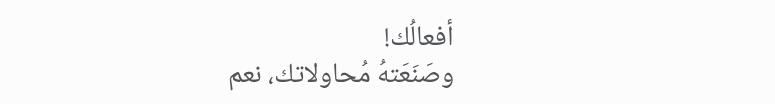أفعالُك!
وصَنَعَتهُ مُحاولاتك، نعم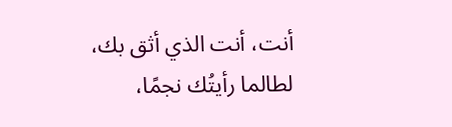أنت، أنت الذي أثق بك، لطالما رأيتُك نجمًا،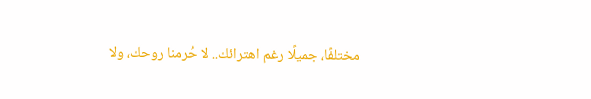مختلفًا، جميلًا رغم اهترائك.. لا حُرمنا روحك، ولا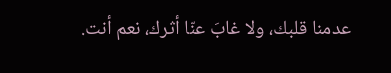عدمنا قلبك، ولا غابَ عنّا أثرك، نعم أنت.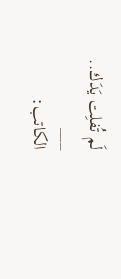لَم تُفلِت يَدَك..
___
الكاتب: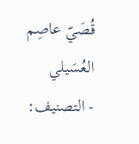قُصَيّ عاصِم العُسَيلي
- التصنيف: